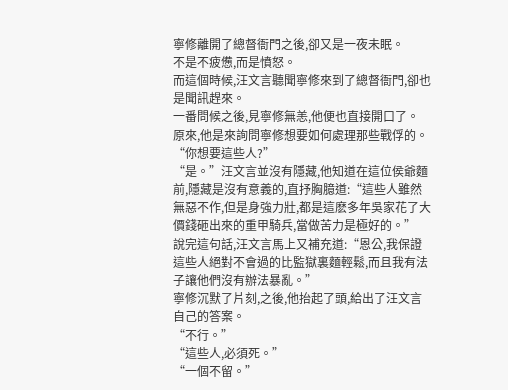寧修離開了總督衙門之後,卻又是一夜未眠。
不是不疲憊,而是憤怒。
而這個時候,汪文言聽聞寧修來到了總督衙門,卻也是聞訊趕來。
一番問候之後,見寧修無恙,他便也直接開口了。
原來,他是來詢問寧修想要如何處理那些戰俘的。
“你想要這些人?”
“是。”汪文言並沒有隱藏,他知道在這位侯爺麵前,隱藏是沒有意義的,直抒胸臆道:“這些人雖然無惡不作,但是身強力壯,都是這麽多年吳家花了大價錢砸出來的重甲騎兵,當做苦力是極好的。”
說完這句話,汪文言馬上又補充道:“恩公,我保證這些人絕對不會過的比監獄裏麵輕鬆,而且我有法子讓他們沒有辦法暴亂。”
寧修沉默了片刻,之後,他抬起了頭,給出了汪文言自己的答案。
“不行。”
“這些人,必須死。”
“一個不留。”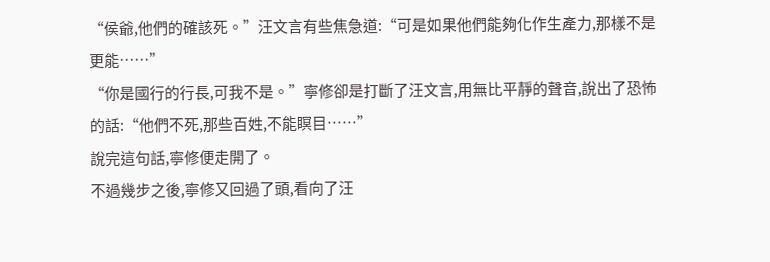“侯爺,他們的確該死。”汪文言有些焦急道:“可是如果他們能夠化作生產力,那樣不是更能……”
“你是國行的行長,可我不是。”寧修卻是打斷了汪文言,用無比平靜的聲音,說出了恐怖的話:“他們不死,那些百姓,不能瞑目……”
說完這句話,寧修便走開了。
不過幾步之後,寧修又回過了頭,看向了汪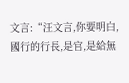文言:“汪文言,你要明白,國行的行長,是官,是給無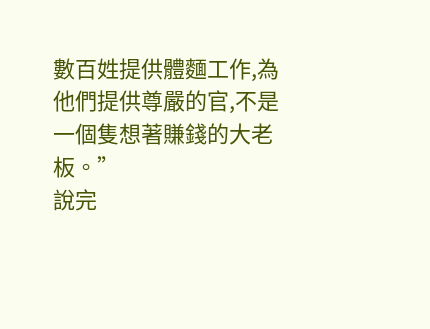數百姓提供體麵工作,為他們提供尊嚴的官,不是一個隻想著賺錢的大老板。”
說完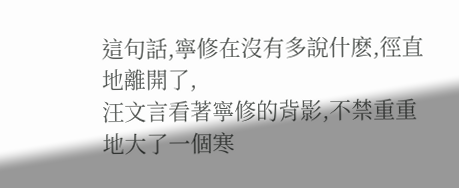這句話,寧修在沒有多說什麽,徑直地離開了,
汪文言看著寧修的背影,不禁重重地大了一個寒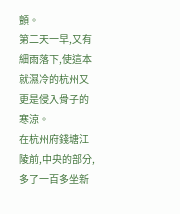顫。
第二天一早,又有細雨落下,使這本就濕冷的杭州又更是侵入骨子的寒涼。
在杭州府錢塘江陵前,中央的部分,多了一百多坐新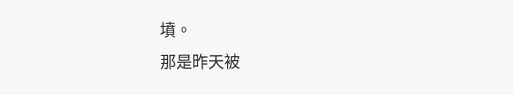墳。
那是昨天被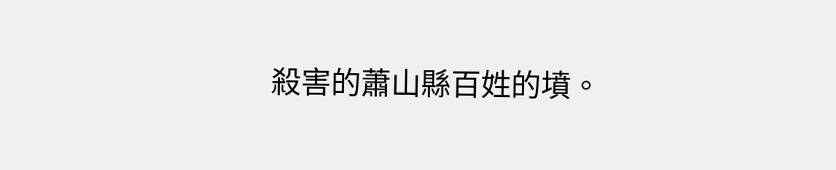殺害的蕭山縣百姓的墳。